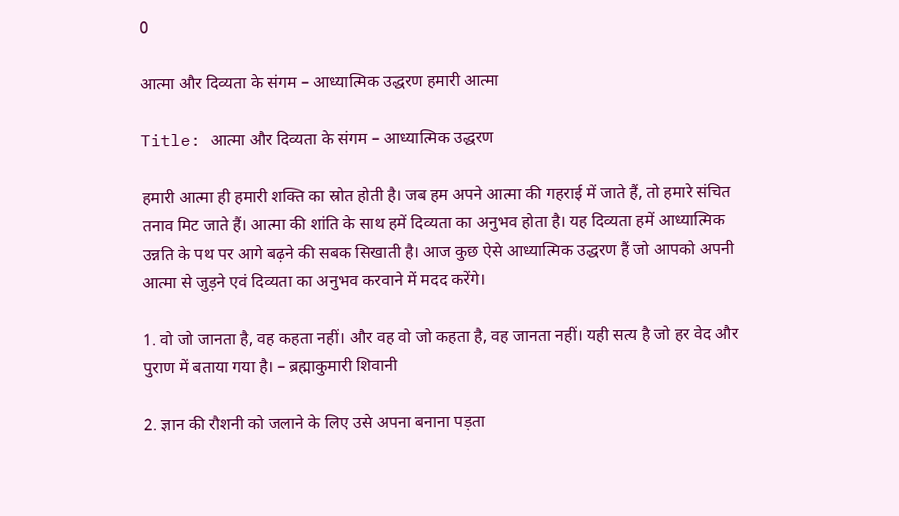0

आत्मा और दिव्यता के संगम – आध्यात्मिक उद्धरण हमारी आत्मा

Title: आत्मा और दिव्यता के संगम – आध्यात्मिक उद्धरण

हमारी आत्मा ही हमारी शक्ति का स्रोत होती है। जब हम अपने आत्मा की गहराई में जाते हैं, तो हमारे संचित तनाव मिट जाते हैं। आत्मा की शांति के साथ हमें दिव्यता का अनुभव होता है। यह दिव्यता हमें आध्यात्मिक उन्नति के पथ पर आगे बढ़ने की सबक सिखाती है। आज कुछ ऐसे आध्यात्मिक उद्धरण हैं जो आपको अपनी आत्मा से जुड़ने एवं दिव्यता का अनुभव करवाने में मदद करेंगे।

1. वो जो जानता है, वह कहता नहीं। और वह वो जो कहता है, वह जानता नहीं। यही सत्य है जो हर वेद और पुराण में बताया गया है। – ब्रह्माकुमारी शिवानी

2. ज्ञान की रौशनी को जलाने के लिए उसे अपना बनाना पड़ता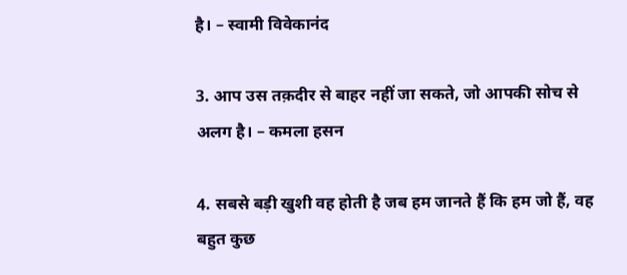है। – स्वामी विवेकानंद

3. आप उस तक़दीर से बाहर नहीं जा सकते, जो आपकी सोच से अलग है। – कमला हसन

4. सबसे बड़ी खुशी वह होती है जब हम जानते हैं कि हम जो हैं, वह बहुत कुछ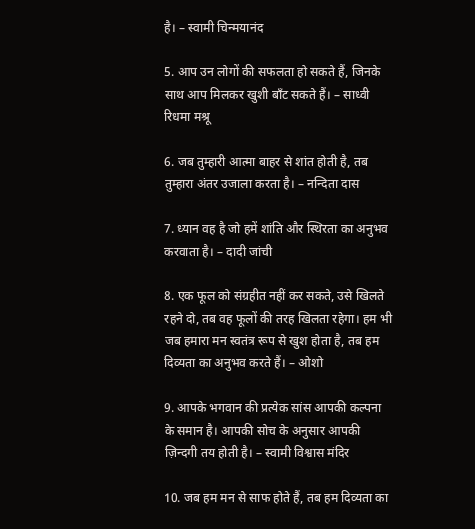है। – स्वामी चिन्मयानंद

5. आप उन लोगों की सफलता हो सकते हैं, जिनके साथ आप मिलकर खुशी बाँट सकते हैं। – साध्वी रिधमा मश्रू

6. जब तुम्हारी आत्मा बाहर से शांत होती है, तब तुम्हारा अंतर उजाला करता है। – नन्दिता दास

7. ध्यान वह है जो हमें शांति और स्थिरता का अनुभव करवाता है। – दादी जांची

8. एक फूल को संग्रहीत नहीं कर सकते, उसे खिलते रहने दो, तब वह फूलों की तरह खिलता रहेगा। हम भी जब हमारा मन स्वतंत्र रूप से खुश होता है, तब हम दिव्यता का अनुभव करते हैं। – ओशो

9. आपके भगवान की प्रत्येक सांस आपकी कल्पना के समान है। आपकी सोच के अनुसार आपकी ज़िन्दगी तय होती है। – स्वामी विश्वास मंदिर

10. जब हम मन से साफ होते हैं, तब हम दिव्यता का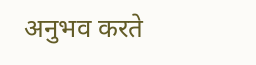अनुभव करते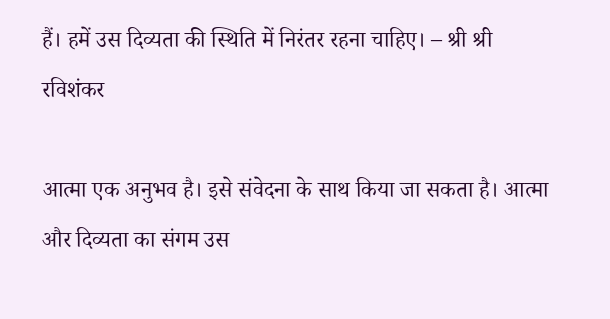हैं। हमें उस दिव्यता की स्थिति में निरंतर रहना चाहिए। – श्री श्री रविशंकर

आत्मा एक अनुभव है। इसे संवेदना के साथ किया जा सकता है। आत्मा और दिव्यता का संगम उस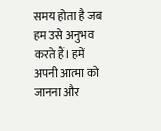समय होता है जब हम उसे अनुभव करते हैं। हमें अपनी आत्मा को जानना और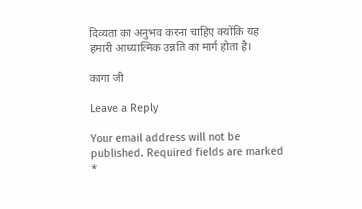दिव्यता का अनुभव करना चाहिए क्योंकि यह हमारी आध्यात्मिक उन्नति का मार्ग होता है।

कागा जी

Leave a Reply

Your email address will not be published. Required fields are marked *